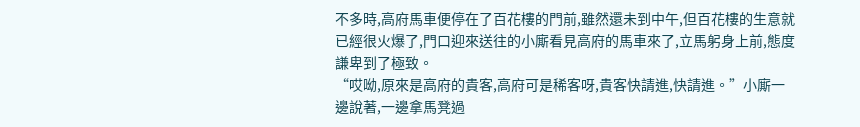不多時,高府馬車便停在了百花樓的門前,雖然還未到中午,但百花樓的生意就已經很火爆了,門口迎來送往的小廝看見高府的馬車來了,立馬躬身上前,態度謙卑到了極致。
“哎呦,原來是高府的貴客,高府可是稀客呀,貴客快請進,快請進。”小廝一邊說著,一邊拿馬凳過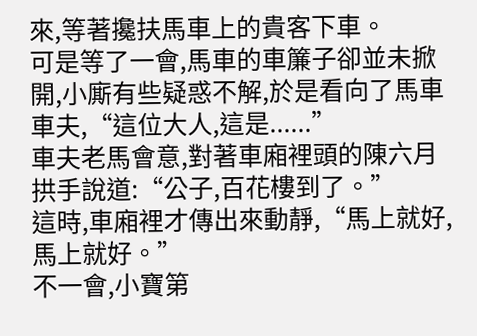來,等著攙扶馬車上的貴客下車。
可是等了一會,馬車的車簾子卻並未掀開,小廝有些疑惑不解,於是看向了馬車車夫,“這位大人,這是......”
車夫老馬會意,對著車廂裡頭的陳六月拱手說道:“公子,百花樓到了。”
這時,車廂裡才傳出來動靜,“馬上就好,馬上就好。”
不一會,小寶第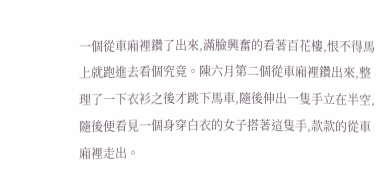一個從車廂裡鑽了出來,滿臉興奮的看著百花樓,恨不得馬上就跑進去看個究竟。陳六月第二個從車廂裡鑽出來,整理了一下衣衫之後才跳下馬車,隨後伸出一隻手立在半空,隨後便看見一個身穿白衣的女子搭著這隻手,款款的從車廂裡走出。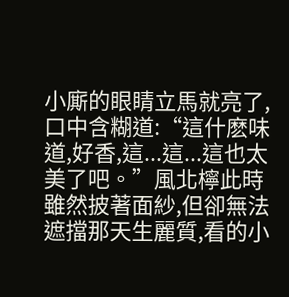小廝的眼睛立馬就亮了,口中含糊道:“這什麽味道,好香,這...這...這也太美了吧。”風北檸此時雖然披著面紗,但卻無法遮擋那天生麗質,看的小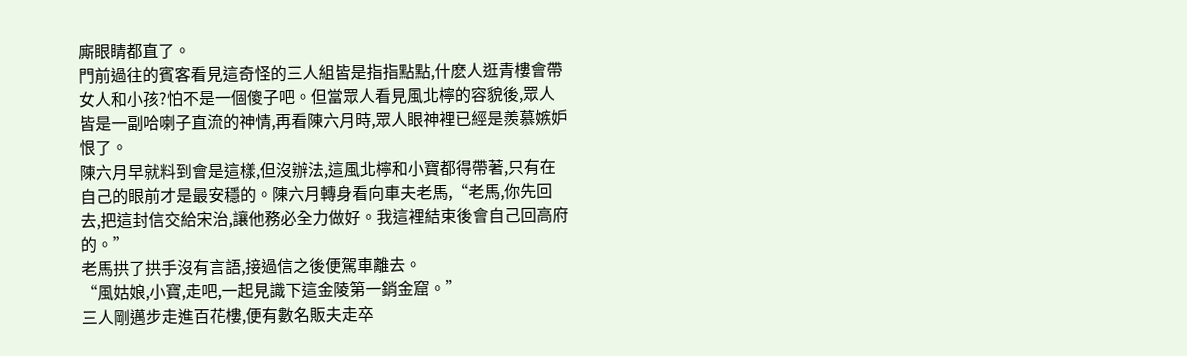廝眼睛都直了。
門前過往的賓客看見這奇怪的三人組皆是指指點點,什麽人逛青樓會帶女人和小孩?怕不是一個傻子吧。但當眾人看見風北檸的容貌後,眾人皆是一副哈喇子直流的神情,再看陳六月時,眾人眼神裡已經是羨慕嫉妒恨了。
陳六月早就料到會是這樣,但沒辦法,這風北檸和小寶都得帶著,只有在自己的眼前才是最安穩的。陳六月轉身看向車夫老馬,“老馬,你先回去,把這封信交給宋治,讓他務必全力做好。我這裡結束後會自己回高府的。”
老馬拱了拱手沒有言語,接過信之後便駕車離去。
“風姑娘,小寶,走吧,一起見識下這金陵第一銷金窟。”
三人剛邁步走進百花樓,便有數名販夫走卒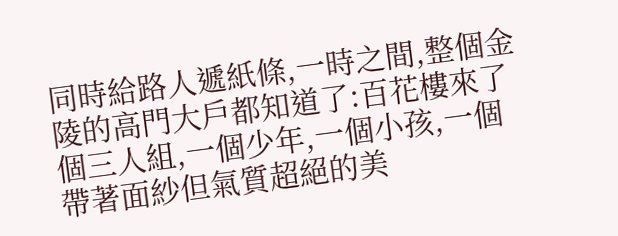同時給路人遞紙條,一時之間,整個金陵的高門大戶都知道了:百花樓來了個三人組,一個少年,一個小孩,一個帶著面紗但氣質超絕的美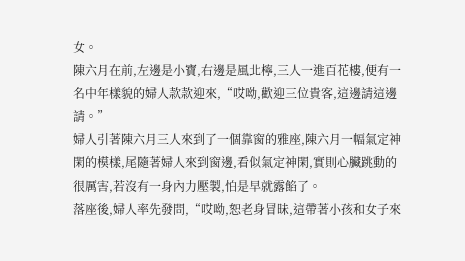女。
陳六月在前,左邊是小寶,右邊是風北檸,三人一進百花樓,便有一名中年樣貌的婦人款款迎來,“哎呦,歡迎三位貴客,這邊請這邊請。”
婦人引著陳六月三人來到了一個靠窗的雅座,陳六月一幅氣定神閑的模樣,尾隨著婦人來到窗邊,看似氣定神閑,實則心臟跳動的很厲害,若沒有一身內力壓製,怕是早就露餡了。
落座後,婦人率先發問,“哎呦,恕老身冒昧,這帶著小孩和女子來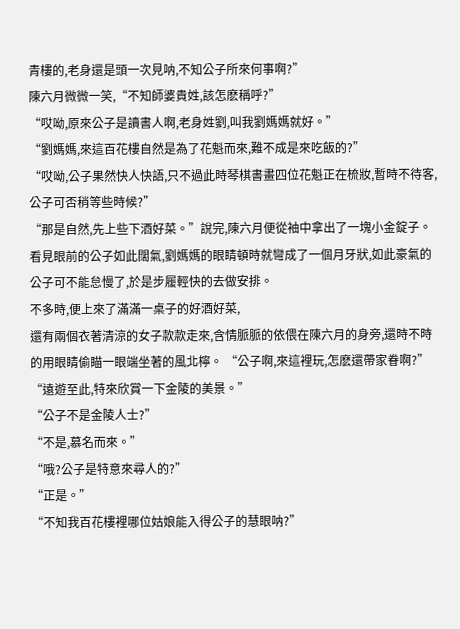青樓的,老身還是頭一次見呐,不知公子所來何事啊?”
陳六月微微一笑,“不知師婆貴姓,該怎麽稱呼?”
“哎呦,原來公子是讀書人啊,老身姓劉,叫我劉媽媽就好。”
“劉媽媽,來這百花樓自然是為了花魁而來,難不成是來吃飯的?”
“哎呦,公子果然快人快語,只不過此時琴棋書畫四位花魁正在梳妝,暫時不待客,公子可否稍等些時候?”
“那是自然,先上些下酒好菜。”說完,陳六月便從袖中拿出了一塊小金錠子。
看見眼前的公子如此闊氣,劉媽媽的眼睛頓時就彎成了一個月牙狀,如此豪氣的公子可不能怠慢了,於是步履輕快的去做安排。
不多時,便上來了滿滿一桌子的好酒好菜,
還有兩個衣著清涼的女子款款走來,含情脈脈的依偎在陳六月的身旁,還時不時的用眼睛偷瞄一眼端坐著的風北檸。 “公子啊,來這裡玩,怎麽還帶家眷啊?”
“遠遊至此,特來欣賞一下金陵的美景。”
“公子不是金陵人士?”
“不是,慕名而來。”
“哦?公子是特意來尋人的?”
“正是。”
“不知我百花樓裡哪位姑娘能入得公子的慧眼呐?”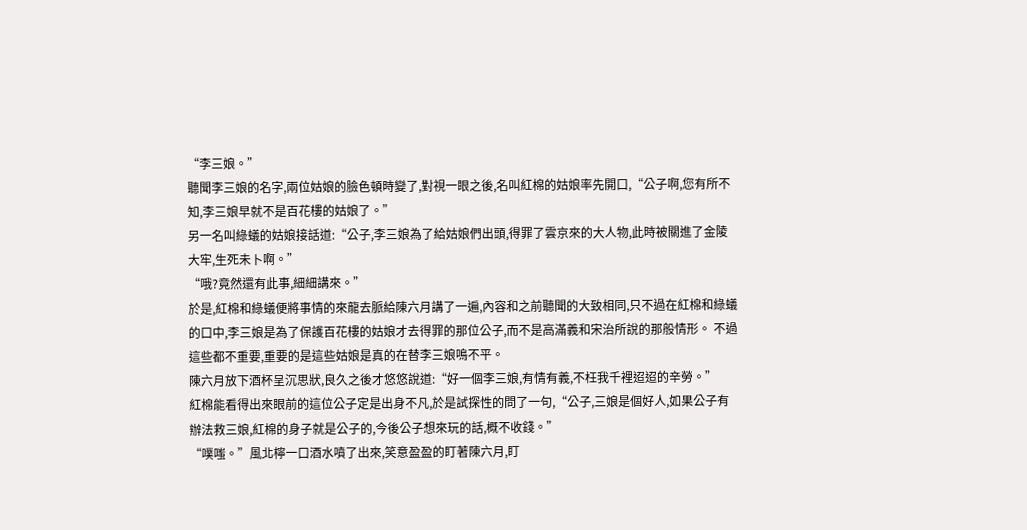“李三娘。”
聽聞李三娘的名字,兩位姑娘的臉色頓時變了,對視一眼之後,名叫紅棉的姑娘率先開口,“公子啊,您有所不知,李三娘早就不是百花樓的姑娘了。”
另一名叫綠蟻的姑娘接話道:“公子,李三娘為了給姑娘們出頭,得罪了雲京來的大人物,此時被關進了金陵大牢,生死未卜啊。”
“哦?竟然還有此事,細細講來。”
於是,紅棉和綠蟻便將事情的來龍去脈給陳六月講了一遍,內容和之前聽聞的大致相同,只不過在紅棉和綠蟻的口中,李三娘是為了保護百花樓的姑娘才去得罪的那位公子,而不是高滿義和宋治所說的那般情形。 不過這些都不重要,重要的是這些姑娘是真的在替李三娘鳴不平。
陳六月放下酒杯呈沉思狀,良久之後才悠悠說道:“好一個李三娘,有情有義,不枉我千裡迢迢的辛勞。”
紅棉能看得出來眼前的這位公子定是出身不凡,於是試探性的問了一句,“公子,三娘是個好人,如果公子有辦法救三娘,紅棉的身子就是公子的,今後公子想來玩的話,概不收錢。”
“噗嗤。”風北檸一口酒水噴了出來,笑意盈盈的盯著陳六月,盯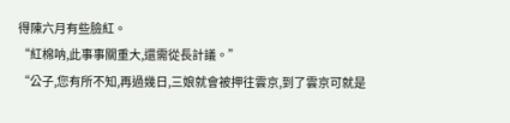得陳六月有些臉紅。
“紅棉呐,此事事關重大,還需從長計議。”
“公子,您有所不知,再過幾日,三娘就會被押往雲京,到了雲京可就是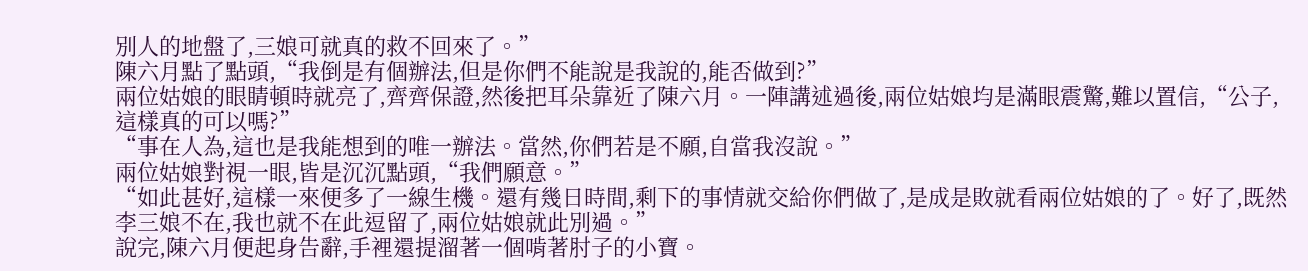別人的地盤了,三娘可就真的救不回來了。”
陳六月點了點頭,“我倒是有個辦法,但是你們不能說是我說的,能否做到?”
兩位姑娘的眼睛頓時就亮了,齊齊保證,然後把耳朵靠近了陳六月。一陣講述過後,兩位姑娘均是滿眼震驚,難以置信,“公子,這樣真的可以嗎?”
“事在人為,這也是我能想到的唯一辦法。當然,你們若是不願,自當我沒說。”
兩位姑娘對視一眼,皆是沉沉點頭,“我們願意。”
“如此甚好,這樣一來便多了一線生機。還有幾日時間,剩下的事情就交給你們做了,是成是敗就看兩位姑娘的了。好了,既然李三娘不在,我也就不在此逗留了,兩位姑娘就此別過。”
說完,陳六月便起身告辭,手裡還提溜著一個啃著肘子的小寶。